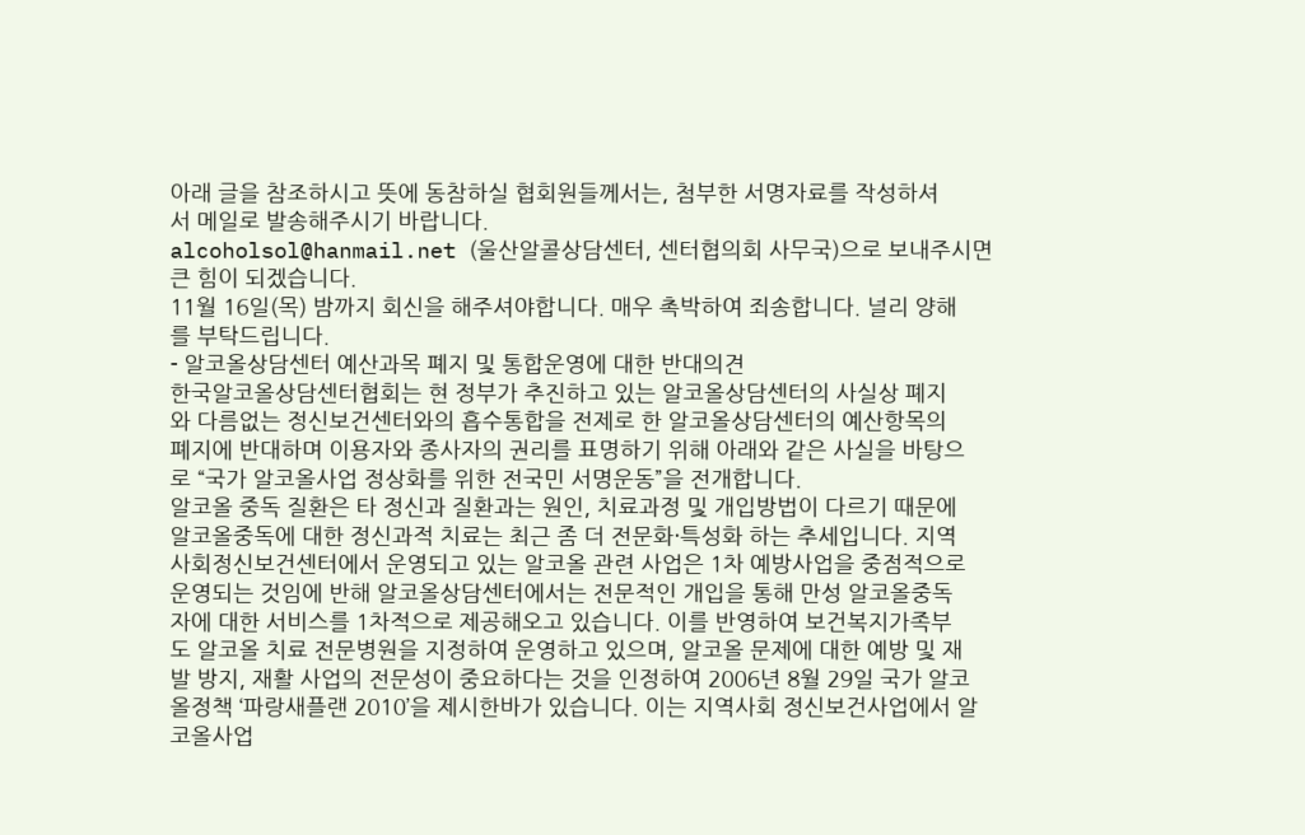아래 글을 참조하시고 뜻에 동참하실 협회원들께서는, 첨부한 서명자료를 작성하셔
서 메일로 발송해주시기 바랍니다.
alcoholsol@hanmail.net (울산알콜상담센터, 센터협의회 사무국)으로 보내주시면
큰 힘이 되겠습니다.
11월 16일(목) 밤까지 회신을 해주셔야합니다. 매우 촉박하여 죄송합니다. 널리 양해
를 부탁드립니다.
- 알코올상담센터 예산과목 폐지 및 통합운영에 대한 반대의견
한국알코올상담센터협회는 현 정부가 추진하고 있는 알코올상담센터의 사실상 폐지
와 다름없는 정신보건센터와의 흡수통합을 전제로 한 알코올상담센터의 예산항목의
폐지에 반대하며 이용자와 종사자의 권리를 표명하기 위해 아래와 같은 사실을 바탕으
로 “국가 알코올사업 정상화를 위한 전국민 서명운동”을 전개합니다.
알코올 중독 질환은 타 정신과 질환과는 원인, 치료과정 및 개입방법이 다르기 때문에
알코올중독에 대한 정신과적 치료는 최근 좀 더 전문화·특성화 하는 추세입니다. 지역
사회정신보건센터에서 운영되고 있는 알코올 관련 사업은 1차 예방사업을 중점적으로
운영되는 것임에 반해 알코올상담센터에서는 전문적인 개입을 통해 만성 알코올중독
자에 대한 서비스를 1차적으로 제공해오고 있습니다. 이를 반영하여 보건복지가족부
도 알코올 치료 전문병원을 지정하여 운영하고 있으며, 알코올 문제에 대한 예방 및 재
발 방지, 재활 사업의 전문성이 중요하다는 것을 인정하여 2006년 8월 29일 국가 알코
올정책 ‘파랑새플랜 2010’을 제시한바가 있습니다. 이는 지역사회 정신보건사업에서 알
코올사업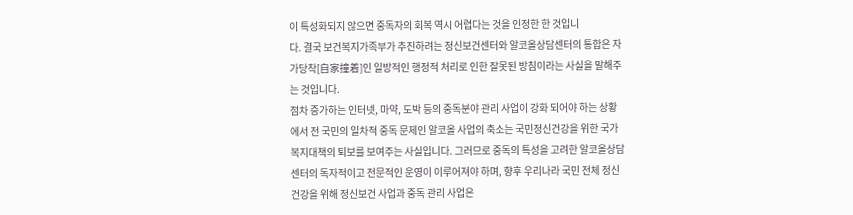이 특성화되지 않으면 중독자의 회복 역시 어렵다는 것을 인정한 한 것입니
다. 결국 보건복지가족부가 추진하려는 정신보건센터와 알코올상담센터의 통합은 자
가당착[自家撞着]인 일방적인 행정적 처리로 인한 잘못된 방침이라는 사실을 말해주
는 것입니다.
점차 증가하는 인터넷, 마약, 도박 등의 중독분야 관리 사업이 강화 되어야 하는 상황
에서 전 국민의 일차적 중독 문제인 알코올 사업의 축소는 국민정신건강을 위한 국가
복지대책의 퇴보를 보여주는 사실입니다. 그러므로 중독의 특성을 고려한 알코올상담
센터의 독자적이고 전문적인 운영이 이루어져야 하며, 향후 우리나라 국민 전체 정신
건강을 위해 정신보건 사업과 중독 관리 사업은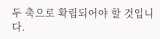두 축으로 확립되어야 할 것입니다.